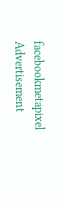facebookmetapixel
Advertisement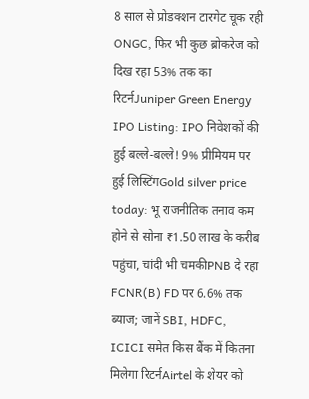8 साल से प्रोडक्शन टारगेट चूक रही ONGC, फिर भी कुछ ब्रोकरेज को दिख रहा 53% तक का रिटर्नJuniper Green Energy IPO Listing: IPO निवेशकों की हुई बल्ले-बल्ले! 9% प्रीमियम पर हुई लिस्टिंगGold silver price today: भू राजनीतिक तनाव कम होने से सोना ₹1.50 लाख के करीब पहुंचा, चांदी भी चमकीPNB दे रहा FCNR(B) FD पर 6.6% तक ब्याज; जानें SBI, HDFC, ICICI समेत किस बैंक में कितना मिलेगा रिटर्नAirtel के शेयर को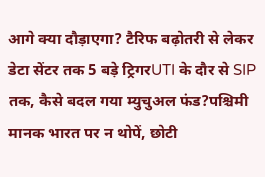आगे क्या दौड़ाएगा? टैरिफ बढ़ोतरी से लेकर डेटा सेंटर तक 5 बड़े ट्रिगरUTI के दौर से SIP तक, कैसे बदल गया म्युचुअल फंड?पश्चिमी मानक भारत पर न थोपें, छोटी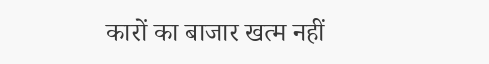कारों का बाजार खत्म नहीं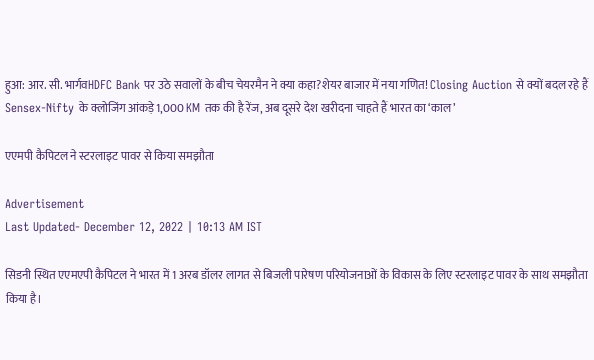हुआ: आर. सी. भार्गवHDFC Bank पर उठे सवालों के बीच चेयरमैन ने क्या कहा?शेयर बाजार में नया गणित! Closing Auction से क्यों बदल रहे हैं Sensex-Nifty के क्लोजिंग आंकड़े1,000 KM तक की है रेंज, अब दूसरे देश खरीदना चाहते हैं भारत का ‘काल’

एएमपी कैपिटल ने स्टरलाइट पावर से किया समझौता

Advertisement
Last Updated- December 12, 2022 | 10:13 AM IST

सिडनी स्थित एएमएपी कैपिटल ने भारत में 1 अरब डॉलर लागत से बिजली पारेषण परियोजनाओं के विकास के लिए स्टरलाइट पावर के साथ समझौता किया है।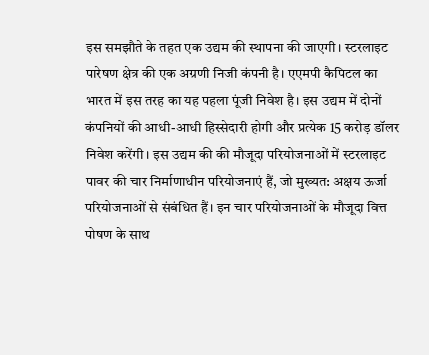इस समझौते के तहत एक उद्यम की स्थापना की जाएगी। स्टरलाइट पारेषण क्षेत्र की एक अग्रणी निजी कंपनी है। एएमपी कैपिटल का भारत में इस तरह का यह पहला पूंजी निवेश है। इस उद्यम में दोनों कंपनियों की आधी-आधी हिस्सेदारी होगी और प्रत्येक 15 करोड़ डॉलर निवेश करेंगी। इस उद्यम की की मौजूदा परियोजनाओं में स्टरलाइट पावर की चार निर्माणाधीन परियोजनाएं हैं, जो मुख्यत: अक्षय ऊर्जा परियोजनाओं से संबंधित हैं। इन चार परियोजनाओं के मौजूदा वित्त पोषण के साथ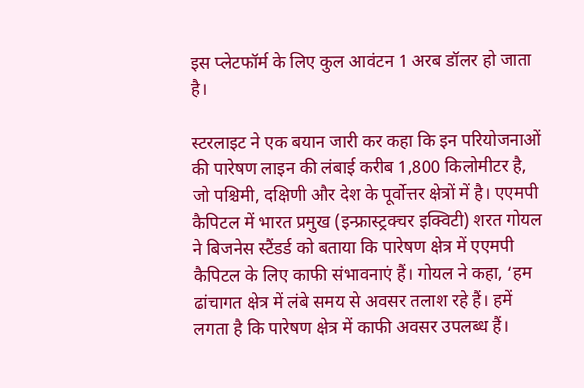इस प्लेटफॉर्म के लिए कुल आवंटन 1 अरब डॉलर हो जाता है।

स्टरलाइट ने एक बयान जारी कर कहा कि इन परियोजनाओं की पारेषण लाइन की लंबाई करीब 1,800 किलोमीटर है, जो पश्चिमी, दक्षिणी और देश के पूर्वोत्तर क्षेत्रों में है। एएमपी कैपिटल में भारत प्रमुख (इन्फ्रास्ट्रक्चर इक्विटी) शरत गोयल ने बिजनेस स्टैंडर्ड को बताया कि पारेषण क्षेत्र में एएमपी कैपिटल के लिए काफी संभावनाएं हैं। गोयल ने कहा, ‘हम ढांचागत क्षेत्र में लंबे समय से अवसर तलाश रहे हैं। हमें लगता है कि पारेषण क्षेत्र में काफी अवसर उपलब्ध हैं।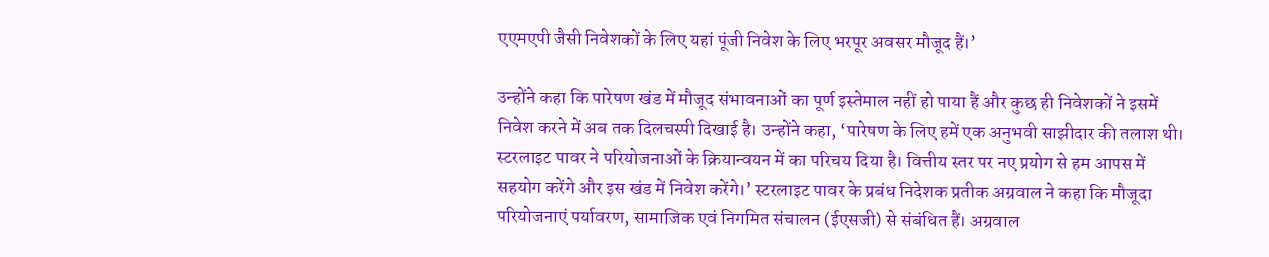एएमएपी जैसी निवेशकों के लिए यहां पूंजी निवेश के लिए भरपूर अवसर मौजूद हैं।’

उन्होंने कहा कि पारेषण खंड में मौजूद संभावनाओं का पूर्ण इस्तेमाल नहीं हो पाया हैं और कुछ ही निवेशकों ने इसमें निवेश करने में अब तक दिलचस्पी दिखाई है। उन्होंने कहा, ‘पारेषण के लिए हमें एक अनुभवी साझीदार की तलाश थी। स्टरलाइट पावर ने परियोजनाओं के क्रियान्वयन में का परिचय दिया है। वित्तीय स्तर पर नए प्रयोग से हम आपस में सहयोग करेंगे और इस खंड में निवेश करेंगे।’ स्टरलाइट पावर के प्रबंध निदेशक प्रतीक अग्रवाल ने कहा कि मौजूदा परियोजनाएं पर्यावरण, सामाजिक एवं निगमित संचालन (ईएसजी) से संबंधित हैं। अग्रवाल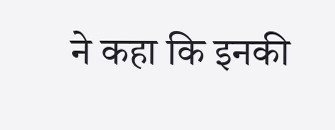ने कहा कि इनकी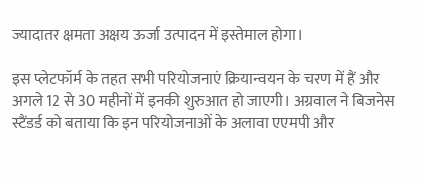ज्यादातर क्षमता अक्षय ऊर्जा उत्पादन में इस्तेमाल होगा।

इस प्लेटफॉर्म के तहत सभी परियोजनाएं क्रियान्वयन के चरण में हैं और अगले 12 से 30 महीनों में इनकी शुरुआत हो जाएगी। अग्रवाल ने बिजनेस स्टैंडर्ड को बताया कि इन परियोजनाओं के अलावा एएमपी और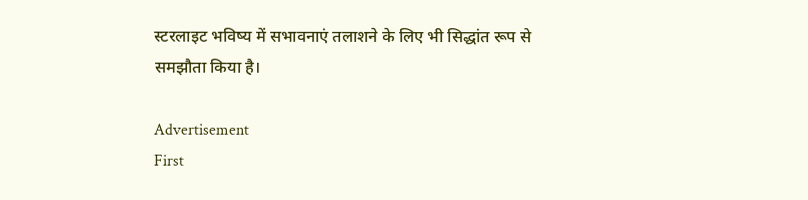स्टरलाइट भविष्य में सभावनाएं तलाशने के लिए भी सिद्धांत रूप से समझौता किया है।

Advertisement
First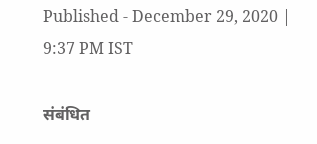Published - December 29, 2020 | 9:37 PM IST

संबंधित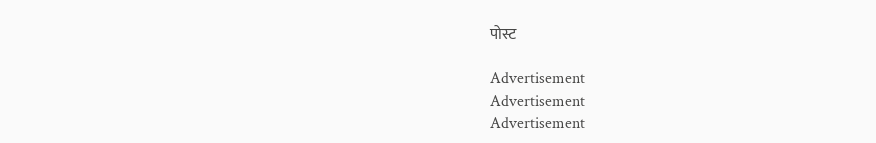पोस्ट

Advertisement
Advertisement
Advertisement